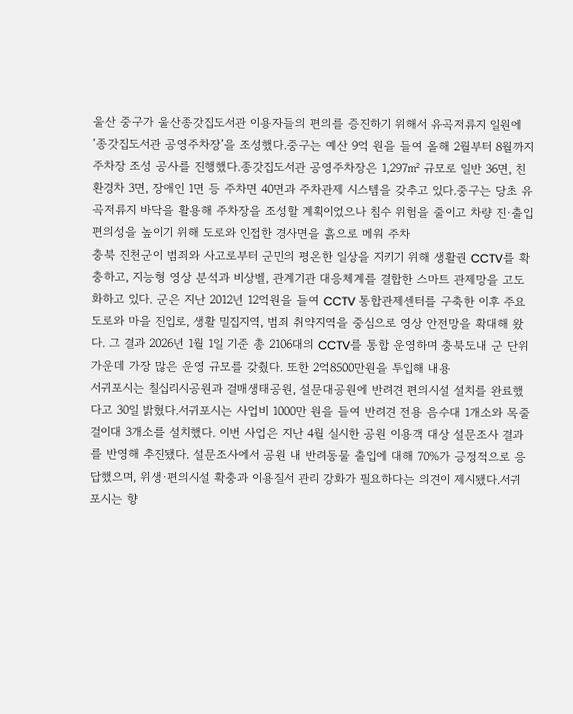울산 중구가 울산종갓집도서관 이용자들의 편의를 증진하기 위해서 유곡저류지 일원에 ‘종갓집도서관 공영주차장’을 조성했다.중구는 예산 9억 원을 들여 올해 2월부터 8월까지 주차장 조성 공사를 진행했다.종갓집도서관 공영주차장은 1,297㎡ 규모로 일반 36면, 친환경차 3면, 장애인 1면 등 주차면 40면과 주차관제 시스템을 갖추고 있다.중구는 당초 유곡저류지 바닥을 활용해 주차장을 조성할 계획이었으나 침수 위험을 줄이고 차량 진·출입 편의성을 높이기 위해 도로와 인접한 경사면을 흙으로 메워 주차
충북 진천군이 범죄와 사고로부터 군민의 평온한 일상을 지키기 위해 생활권 CCTV를 확충하고, 지능형 영상 분석과 비상벨, 관계기관 대응체계를 결합한 스마트 관제망을 고도화하고 있다. 군은 지난 2012년 12억원을 들여 CCTV 통합관제센터를 구축한 이후 주요 도로와 마을 진입로, 생활 밀집지역, 범죄 취약지역을 중심으로 영상 안전망을 확대해 왔다. 그 결과 2026년 1월 1일 기준 총 2106대의 CCTV를 통합 운영하며 충북도내 군 단위 가운데 가장 많은 운영 규모를 갖췄다. 또한 2억8500만원을 투입해 내용
서귀포시는 칠십리시공원과 걸매생태공원, 설문대공원에 반려견 편의시설 설치를 완료했다고 30일 밝혔다.서귀포시는 사업비 1000만 원을 들여 반려견 전용 음수대 1개소와 목줄 걸이대 3개소를 설치했다. 이번 사업은 지난 4월 실시한 공원 이용객 대상 설문조사 결과를 반영해 추진됐다. 설문조사에서 공원 내 반려동물 출입에 대해 70%가 긍정적으로 응답했으며, 위생·편의시설 확충과 이용질서 관리 강화가 필요하다는 의견이 제시됐다.서귀포시는 향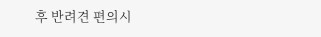후 반려견 편의시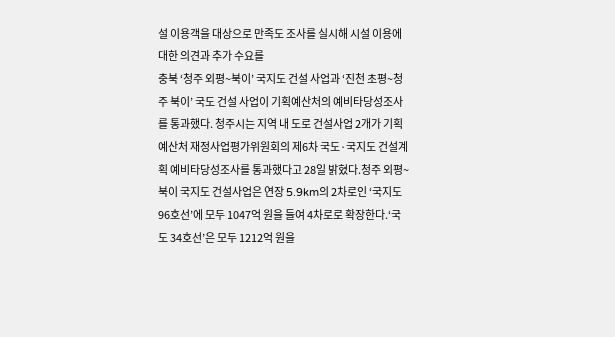설 이용객을 대상으로 만족도 조사를 실시해 시설 이용에 대한 의견과 추가 수요를
충북 ‘청주 외평~북이’ 국지도 건설 사업과 ‘진천 초평~청주 북이’ 국도 건설 사업이 기획예산처의 예비타당성조사를 통과했다. 청주시는 지역 내 도로 건설사업 2개가 기획예산처 재정사업평가위원회의 제6차 국도·국지도 건설계획 예비타당성조사를 통과했다고 28일 밝혔다.청주 외평~북이 국지도 건설사업은 연장 5.9km의 2차로인 ‘국지도 96호선’에 모두 1047억 원을 들여 4차로로 확장한다.‘국도 34호선’은 모두 1212억 원을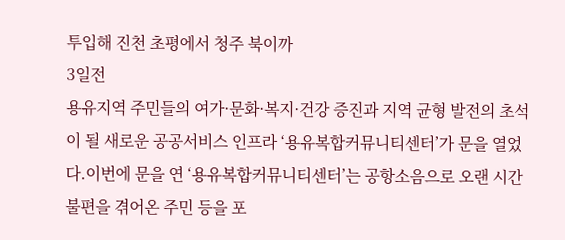투입해 진천 초평에서 청주 북이까
3일전
용유지역 주민들의 여가·문화·복지·건강 증진과 지역 균형 발전의 초석이 될 새로운 공공서비스 인프라 ‘용유복합커뮤니티센터’가 문을 열었다.이번에 문을 연 ‘용유복합커뮤니티센터’는 공항소음으로 오랜 시간 불편을 겪어온 주민 등을 포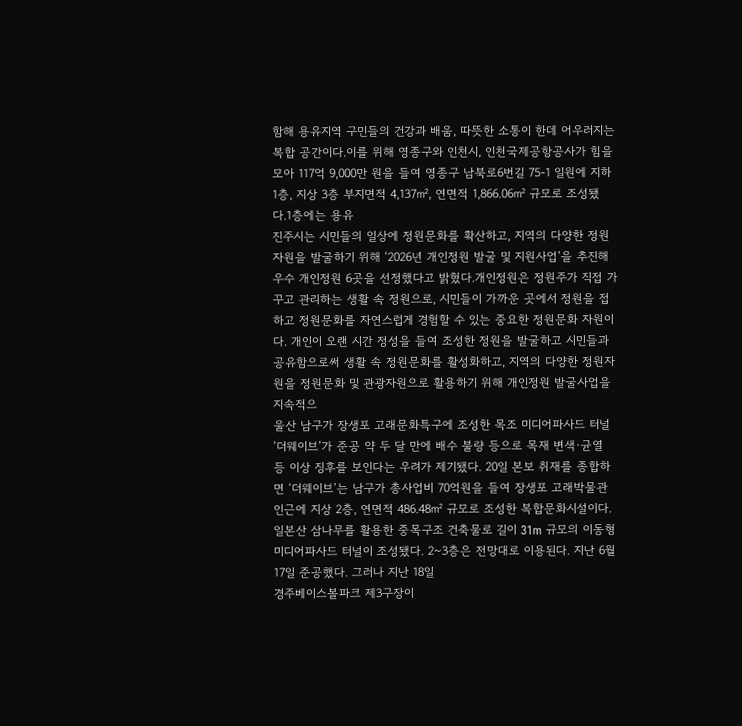함해 용유지역 구민들의 건강과 배움, 따뜻한 소통이 한데 어우러지는 복합 공간이다.이를 위해 영종구와 인천시, 인천국제공항공사가 힘을 모아 117억 9,000만 원을 들여 영종구 남북로6번길 75-1 일원에 지하 1층, 지상 3층 부지면적 4,137㎡, 연면적 1,866.06㎡ 규모로 조성됐다.1층에는 용유
진주시는 시민들의 일상에 정원문화를 확산하고, 지역의 다양한 정원자원을 발굴하기 위해 ‘2026년 개인정원 발굴 및 지원사업’을 추진해 우수 개인정원 6곳을 선정했다고 밝혔다.개인정원은 정원주가 직접 가꾸고 관리하는 생활 속 정원으로, 시민들이 가까운 곳에서 정원을 접하고 정원문화를 자연스럽게 경험할 수 있는 중요한 정원문화 자원이다. 개인이 오랜 시간 정성을 들여 조성한 정원을 발굴하고 시민들과 공유함으로써 생활 속 정원문화를 활성화하고, 지역의 다양한 정원자원을 정원문화 및 관광자원으로 활용하기 위해 개인정원 발굴사업을 지속적으
울산 남구가 장생포 고래문화특구에 조성한 목조 미디어파사드 터널 ‘더웨이브’가 준공 약 두 달 만에 배수 불량 등으로 목재 변색·균열 등 이상 징후를 보인다는 우려가 제기됐다. 20일 본보 취재를 종합하면 ‘더웨이브’는 남구가 총사업비 70억원을 들여 장생포 고래박물관 인근에 지상 2층, 연면적 486.48㎡ 규모로 조성한 복합문화시설이다. 일본산 삼나무를 활용한 중목구조 건축물로 길이 31m 규모의 이동형 미디어파사드 터널이 조성됐다. 2~3층은 전망대로 이용된다. 지난 6월17일 준공했다. 그러나 지난 18일
경주베이스볼파크 제3구장이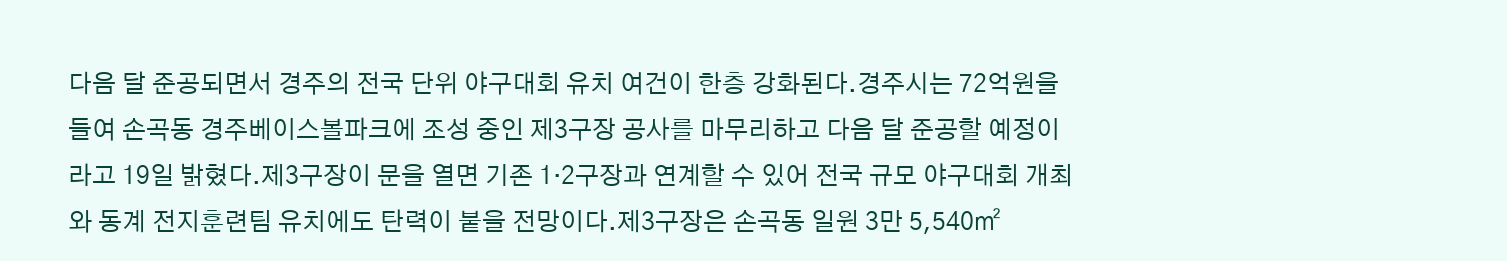다음 달 준공되면서 경주의 전국 단위 야구대회 유치 여건이 한층 강화된다.경주시는 72억원을 들여 손곡동 경주베이스볼파크에 조성 중인 제3구장 공사를 마무리하고 다음 달 준공할 예정이라고 19일 밝혔다.제3구장이 문을 열면 기존 1·2구장과 연계할 수 있어 전국 규모 야구대회 개최와 동계 전지훈련팀 유치에도 탄력이 붙을 전망이다.제3구장은 손곡동 일원 3만 5,540㎡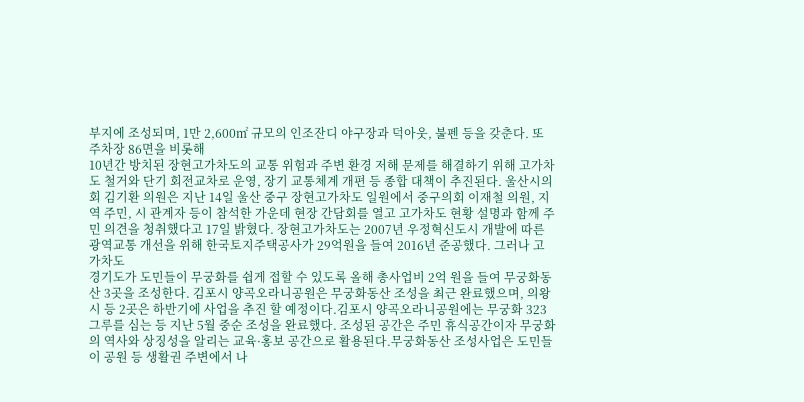부지에 조성되며, 1만 2,600㎡ 규모의 인조잔디 야구장과 덕아웃, 불펜 등을 갖춘다. 또 주차장 86면을 비롯해
10년간 방치된 장현고가차도의 교통 위험과 주변 환경 저해 문제를 해결하기 위해 고가차도 철거와 단기 회전교차로 운영, 장기 교통체계 개편 등 종합 대책이 추진된다. 울산시의회 김기환 의원은 지난 14일 울산 중구 장현고가차도 일원에서 중구의회 이재철 의원, 지역 주민, 시 관계자 등이 참석한 가운데 현장 간담회를 열고 고가차도 현황 설명과 함께 주민 의견을 청취했다고 17일 밝혔다. 장현고가차도는 2007년 우정혁신도시 개발에 따른 광역교통 개선을 위해 한국토지주택공사가 29억원을 들여 2016년 준공했다. 그러나 고가차도
경기도가 도민들이 무궁화를 쉽게 접할 수 있도록 올해 총사업비 2억 원을 들여 무궁화동산 3곳을 조성한다. 김포시 양곡오라니공원은 무궁화동산 조성을 최근 완료했으며, 의왕시 등 2곳은 하반기에 사업을 추진 할 예정이다.김포시 양곡오라니공원에는 무궁화 323그루를 심는 등 지난 5월 중순 조성을 완료했다. 조성된 공간은 주민 휴식공간이자 무궁화의 역사와 상징성을 알리는 교육·홍보 공간으로 활용된다.무궁화동산 조성사업은 도민들이 공원 등 생활권 주변에서 나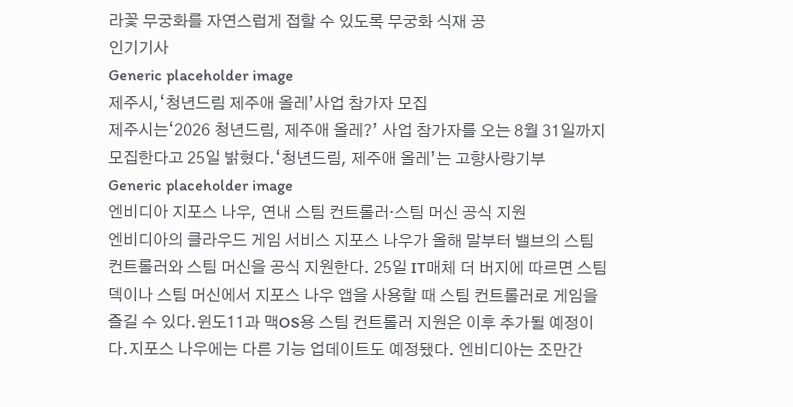라꽃 무궁화를 자연스럽게 접할 수 있도록 무궁화 식재 공
인기기사
Generic placeholder image
제주시,‘청년드림 제주애 올레’사업 참가자 모집
제주시는‘2026 청년드림, 제주애 올레?’ 사업 참가자를 오는 8월 31일까지 모집한다고 25일 밝혔다.‘청년드림, 제주애 올레’는 고향사랑기부
Generic placeholder image
엔비디아 지포스 나우, 연내 스팀 컨트롤러·스팀 머신 공식 지원
엔비디아의 클라우드 게임 서비스 지포스 나우가 올해 말부터 밸브의 스팀 컨트롤러와 스팀 머신을 공식 지원한다. 25일 IT매체 더 버지에 따르면 스팀 덱이나 스팀 머신에서 지포스 나우 앱을 사용할 때 스팀 컨트롤러로 게임을 즐길 수 있다.윈도11과 맥OS용 스팀 컨트롤러 지원은 이후 추가될 예정이다.지포스 나우에는 다른 기능 업데이트도 예정됐다. 엔비디아는 조만간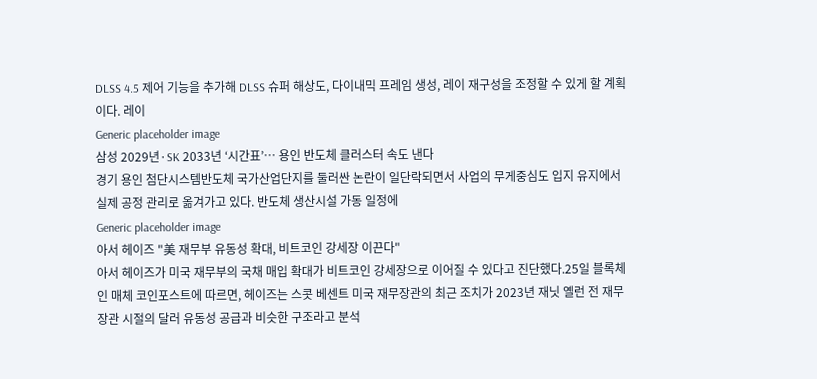DLSS 4.5 제어 기능을 추가해 DLSS 슈퍼 해상도, 다이내믹 프레임 생성, 레이 재구성을 조정할 수 있게 할 계획이다. 레이
Generic placeholder image
삼성 2029년·SK 2033년 ‘시간표’… 용인 반도체 클러스터 속도 낸다
경기 용인 첨단시스템반도체 국가산업단지를 둘러싼 논란이 일단락되면서 사업의 무게중심도 입지 유지에서 실제 공정 관리로 옮겨가고 있다. 반도체 생산시설 가동 일정에
Generic placeholder image
아서 헤이즈 "美 재무부 유동성 확대, 비트코인 강세장 이끈다"
아서 헤이즈가 미국 재무부의 국채 매입 확대가 비트코인 강세장으로 이어질 수 있다고 진단했다.25일 블록체인 매체 코인포스트에 따르면, 헤이즈는 스콧 베센트 미국 재무장관의 최근 조치가 2023년 재닛 옐런 전 재무장관 시절의 달러 유동성 공급과 비슷한 구조라고 분석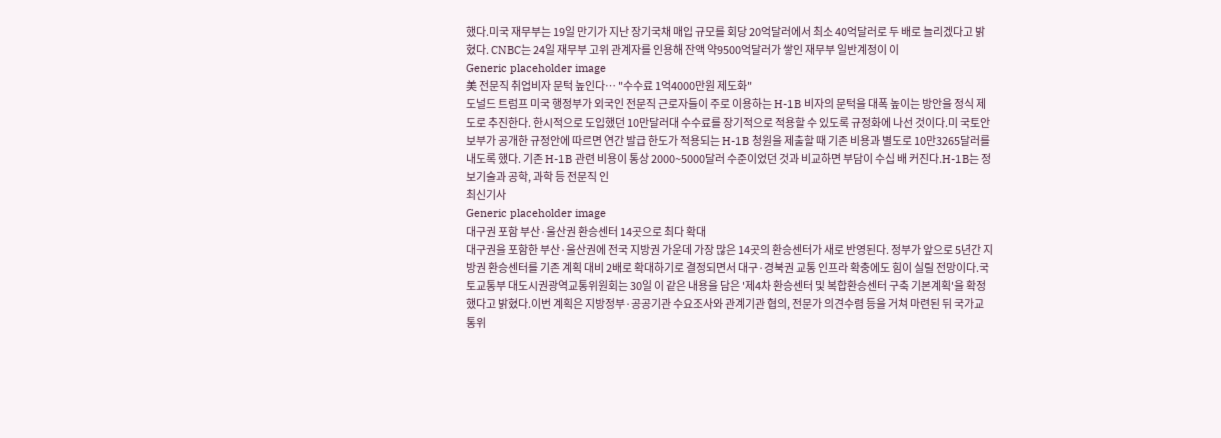했다.미국 재무부는 19일 만기가 지난 장기국채 매입 규모를 회당 20억달러에서 최소 40억달러로 두 배로 늘리겠다고 밝혔다. CNBC는 24일 재무부 고위 관계자를 인용해 잔액 약9500억달러가 쌓인 재무부 일반계정이 이
Generic placeholder image
美 전문직 취업비자 문턱 높인다… "수수료 1억4000만원 제도화"
도널드 트럼프 미국 행정부가 외국인 전문직 근로자들이 주로 이용하는 H-1B 비자의 문턱을 대폭 높이는 방안을 정식 제도로 추진한다. 한시적으로 도입했던 10만달러대 수수료를 장기적으로 적용할 수 있도록 규정화에 나선 것이다.미 국토안보부가 공개한 규정안에 따르면 연간 발급 한도가 적용되는 H-1B 청원을 제출할 때 기존 비용과 별도로 10만3265달러를 내도록 했다. 기존 H-1B 관련 비용이 통상 2000~5000달러 수준이었던 것과 비교하면 부담이 수십 배 커진다.H-1B는 정보기술과 공학, 과학 등 전문직 인
최신기사
Generic placeholder image
대구권 포함 부산·울산권 환승센터 14곳으로 최다 확대
대구권을 포함한 부산·울산권에 전국 지방권 가운데 가장 많은 14곳의 환승센터가 새로 반영된다. 정부가 앞으로 5년간 지방권 환승센터를 기존 계획 대비 2배로 확대하기로 결정되면서 대구·경북권 교통 인프라 확충에도 힘이 실릴 전망이다.국토교통부 대도시권광역교통위원회는 30일 이 같은 내용을 담은 '제4차 환승센터 및 복합환승센터 구축 기본계획'을 확정했다고 밝혔다.이번 계획은 지방정부·공공기관 수요조사와 관계기관 협의, 전문가 의견수렴 등을 거쳐 마련된 뒤 국가교통위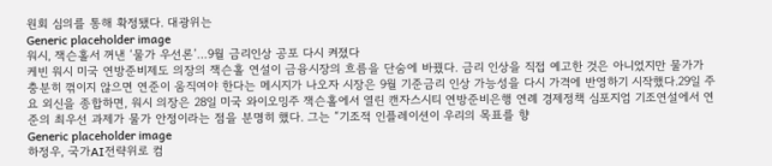원회 심의를 통해 확정됐다. 대광위는
Generic placeholder image
워시, 잭슨홀서 꺼낸 ‘물가 우선론’…9월 금리인상 공포 다시 켜졌다
케빈 워시 미국 연방준비제도 의장의 잭슨홀 연설이 금융시장의 흐름을 단숨에 바꿨다. 금리 인상을 직접 예고한 것은 아니었지만 물가가 충분히 꺾이지 않으면 연준이 움직여야 한다는 메시지가 나오자 시장은 9월 기준금리 인상 가능성을 다시 가격에 반영하기 시작했다.29일 주요 외신을 종합하면, 워시 의장은 28일 미국 와이오밍주 잭슨홀에서 열린 캔자스시티 연방준비은행 연례 경제정책 심포지엄 기조연설에서 연준의 최우선 과제가 물가 안정이라는 점을 분명히 했다. 그는 “기조적 인플레이션이 우리의 목표를 향
Generic placeholder image
하정우, 국가AI전략위로 컴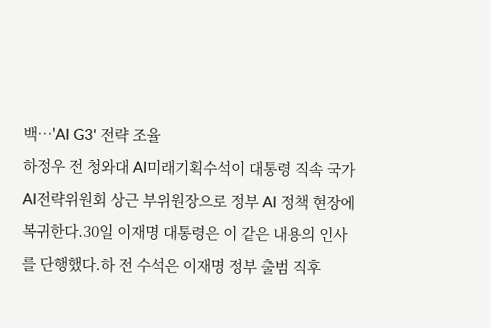백…'AI G3' 전략 조율
하정우 전 청와대 AI미래기획수석이 대통령 직속 국가AI전략위원회 상근 부위원장으로 정부 AI 정책 현장에 복귀한다.30일 이재명 대통령은 이 같은 내용의 인사를 단행했다.하 전 수석은 이재명 정부 출범 직후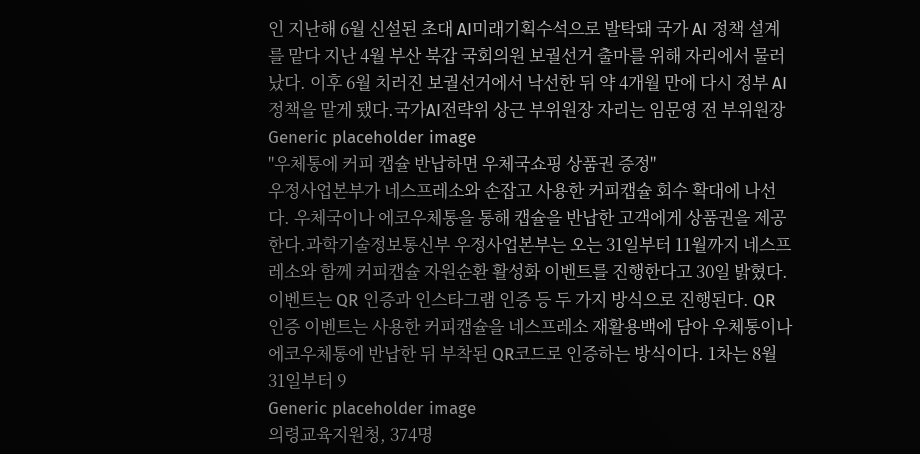인 지난해 6월 신설된 초대 AI미래기획수석으로 발탁돼 국가 AI 정책 설계를 맡다 지난 4월 부산 북갑 국회의원 보궐선거 출마를 위해 자리에서 물러났다. 이후 6월 치러진 보궐선거에서 낙선한 뒤 약 4개월 만에 다시 정부 AI 정책을 맡게 됐다.국가AI전략위 상근 부위원장 자리는 임문영 전 부위원장
Generic placeholder image
"우체통에 커피 캡슐 반납하면 우체국쇼핑 상품권 증정"
우정사업본부가 네스프레소와 손잡고 사용한 커피캡슐 회수 확대에 나선다. 우체국이나 에코우체통을 통해 캡슐을 반납한 고객에게 상품권을 제공한다.과학기술정보통신부 우정사업본부는 오는 31일부터 11월까지 네스프레소와 함께 커피캡슐 자원순환 활성화 이벤트를 진행한다고 30일 밝혔다.이벤트는 QR 인증과 인스타그램 인증 등 두 가지 방식으로 진행된다. QR 인증 이벤트는 사용한 커피캡슐을 네스프레소 재활용백에 담아 우체통이나 에코우체통에 반납한 뒤 부착된 QR코드로 인증하는 방식이다. 1차는 8월 31일부터 9
Generic placeholder image
의령교육지원청, 374명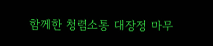함께한 청렴소통 대장정 마무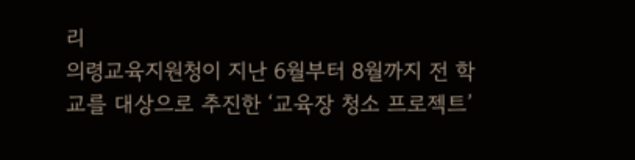리
의령교육지원청이 지난 6월부터 8월까지 전 학교를 대상으로 추진한 ‘교육장 청소 프로젝트’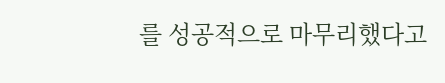를 성공적으로 마무리했다고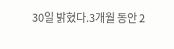30일 밝혔다.3개월 동안 2